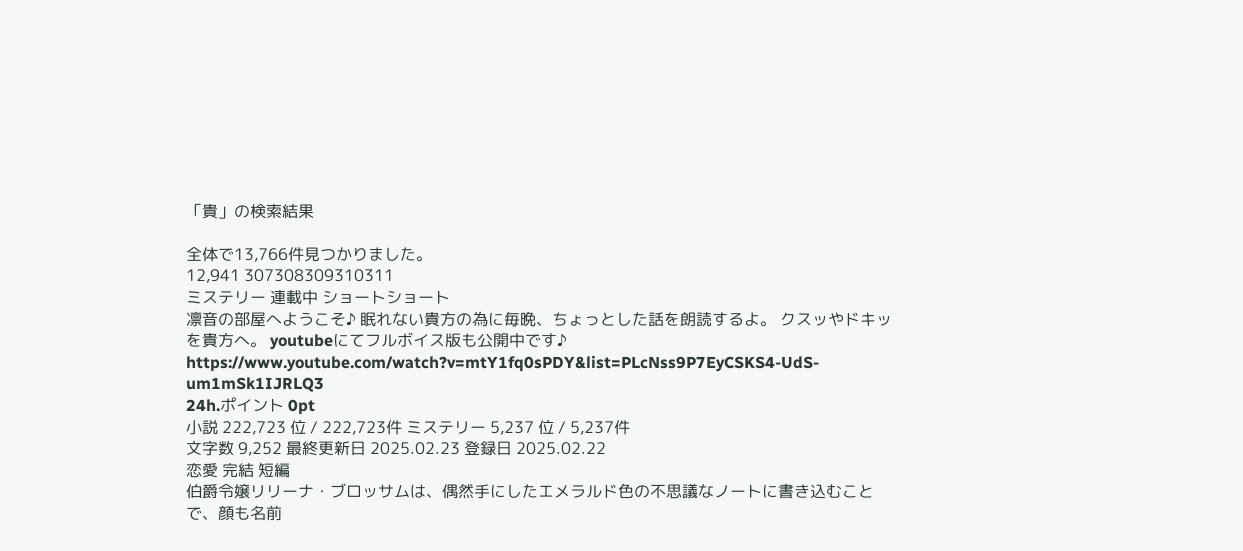「貴」の検索結果

全体で13,766件見つかりました。
12,941 307308309310311
ミステリー 連載中 ショートショート
凛音の部屋へようこそ♪ 眠れない貴方の為に毎晩、ちょっとした話を朗読するよ。 クスッやドキッを貴方へ。 youtubeにてフルボイス版も公開中です♪ https://www.youtube.com/watch?v=mtY1fq0sPDY&list=PLcNss9P7EyCSKS4-UdS-um1mSk1IJRLQ3
24h.ポイント 0pt
小説 222,723 位 / 222,723件 ミステリー 5,237 位 / 5,237件
文字数 9,252 最終更新日 2025.02.23 登録日 2025.02.22
恋愛 完結 短編
伯爵令嬢リリーナ・ブロッサムは、偶然手にしたエメラルド色の不思議なノートに書き込むことで、顔も名前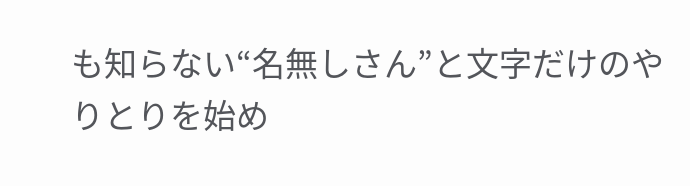も知らない“名無しさん”と文字だけのやりとりを始め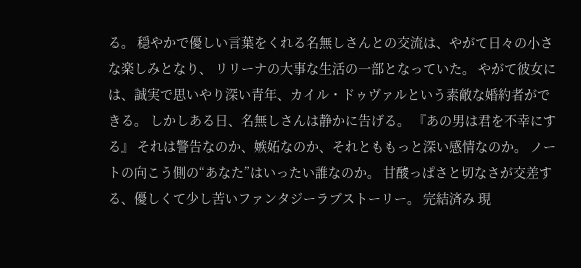る。 穏やかで優しい言葉をくれる名無しさんとの交流は、やがて日々の小さな楽しみとなり、 リリーナの大事な生活の一部となっていた。 やがて彼女には、誠実で思いやり深い青年、カイル・ドゥヴァルという素敵な婚約者ができる。 しかしある日、名無しさんは静かに告げる。 『あの男は君を不幸にする』 それは警告なのか、嫉妬なのか、それとももっと深い感情なのか。 ノートの向こう側の“あなた”はいったい誰なのか。 甘酸っぱさと切なさが交差する、優しくて少し苦いファンタジーラブストーリー。 完結済み 現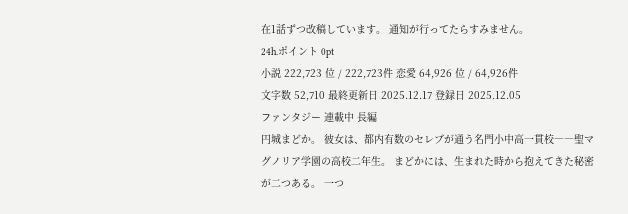在1話ずつ改稿しています。 通知が行ってたらすみません。
24h.ポイント 0pt
小説 222,723 位 / 222,723件 恋愛 64,926 位 / 64,926件
文字数 52,710 最終更新日 2025.12.17 登録日 2025.12.05
ファンタジー 連載中 長編
円城まどか。 彼女は、都内有数のセレブが通う名門小中高一貫校――聖マグノリア学園の高校二年生。 まどかには、生まれた時から抱えてきた秘密が二つある。 一つ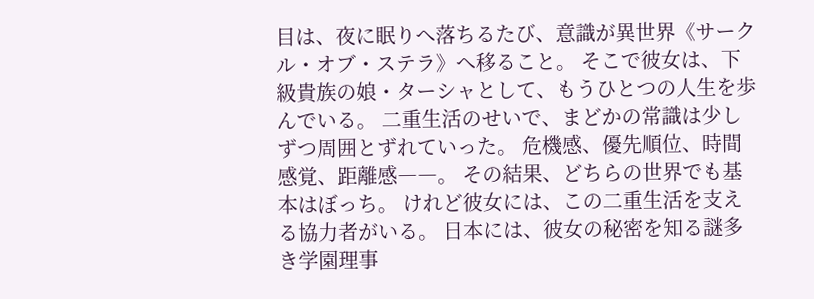目は、夜に眠りへ落ちるたび、意識が異世界《サークル・オブ・ステラ》へ移ること。 そこで彼女は、下級貴族の娘・ターシャとして、もうひとつの人生を歩んでいる。 二重生活のせいで、まどかの常識は少しずつ周囲とずれていった。 危機感、優先順位、時間感覚、距離感――。 その結果、どちらの世界でも基本はぼっち。 けれど彼女には、この二重生活を支える協力者がいる。 日本には、彼女の秘密を知る謎多き学園理事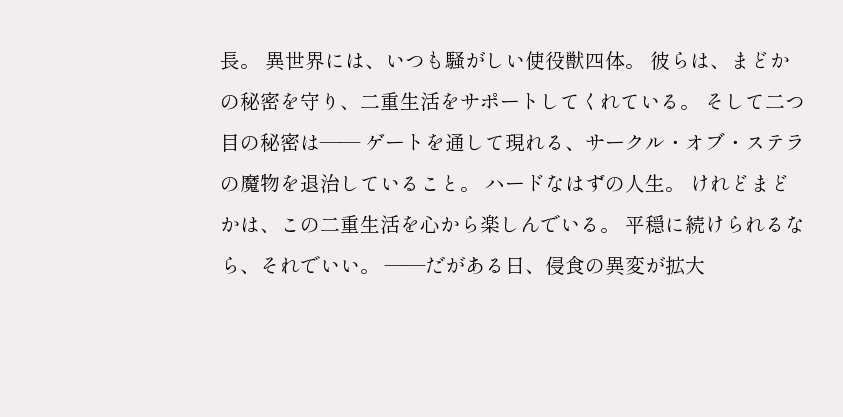長。 異世界には、いつも騒がしい使役獣四体。 彼らは、まどかの秘密を守り、二重生活をサポートしてくれている。 そして二つ目の秘密は―― ゲートを通して現れる、サークル・オブ・ステラの魔物を退治していること。 ハードなはずの人生。 けれどまどかは、この二重生活を心から楽しんでいる。 平穏に続けられるなら、それでいい。 ――だがある日、侵食の異変が拡大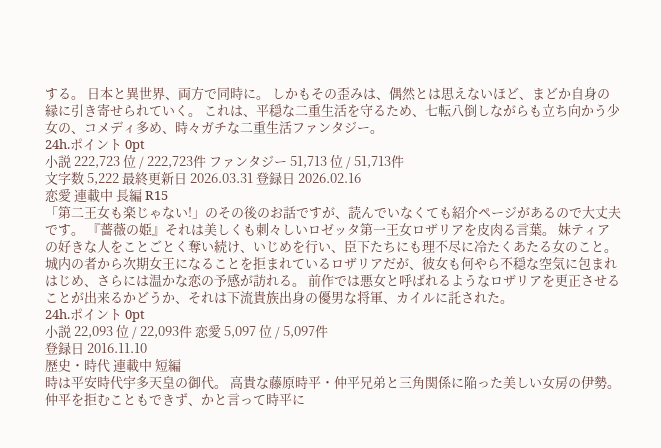する。 日本と異世界、両方で同時に。 しかもその歪みは、偶然とは思えないほど、まどか自身の縁に引き寄せられていく。 これは、平穏な二重生活を守るため、七転八倒しながらも立ち向かう少女の、コメディ多め、時々ガチな二重生活ファンタジー。
24h.ポイント 0pt
小説 222,723 位 / 222,723件 ファンタジー 51,713 位 / 51,713件
文字数 5,222 最終更新日 2026.03.31 登録日 2026.02.16
恋愛 連載中 長編 R15
「第二王女も楽じゃない!」のその後のお話ですが、読んでいなくても紹介ページがあるので大丈夫です。 『薔薇の姫』それは美しくも刺々しいロゼッタ第一王女ロザリアを皮肉る言葉。 妹ティアの好きな人をことごとく奪い続け、いじめを行い、臣下たちにも理不尽に冷たくあたる女のこと。 城内の者から次期女王になることを拒まれているロザリアだが、彼女も何やら不穏な空気に包まれはじめ、さらには温かな恋の予感が訪れる。 前作では悪女と呼ばれるようなロザリアを更正させることが出来るかどうか、それは下流貴族出身の優男な将軍、カイルに託された。
24h.ポイント 0pt
小説 22,093 位 / 22,093件 恋愛 5,097 位 / 5,097件
登録日 2016.11.10
歴史・時代 連載中 短編
時は平安時代宇多天皇の御代。 高貴な藤原時平・仲平兄弟と三角関係に陥った美しい女房の伊勢。 仲平を拒むこともできず、かと言って時平に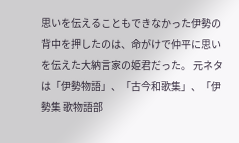思いを伝えることもできなかった伊勢の背中を押したのは、命がけで仲平に思いを伝えた大納言家の姫君だった。 元ネタは「伊勢物語」、「古今和歌集」、「伊勢集 歌物語部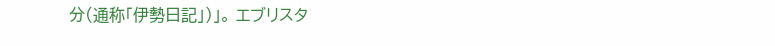分(通称「伊勢日記」)」。 エブリスタ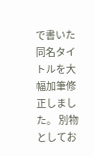で書いた同名タイトルを大幅加筆修正しました。 別物としてお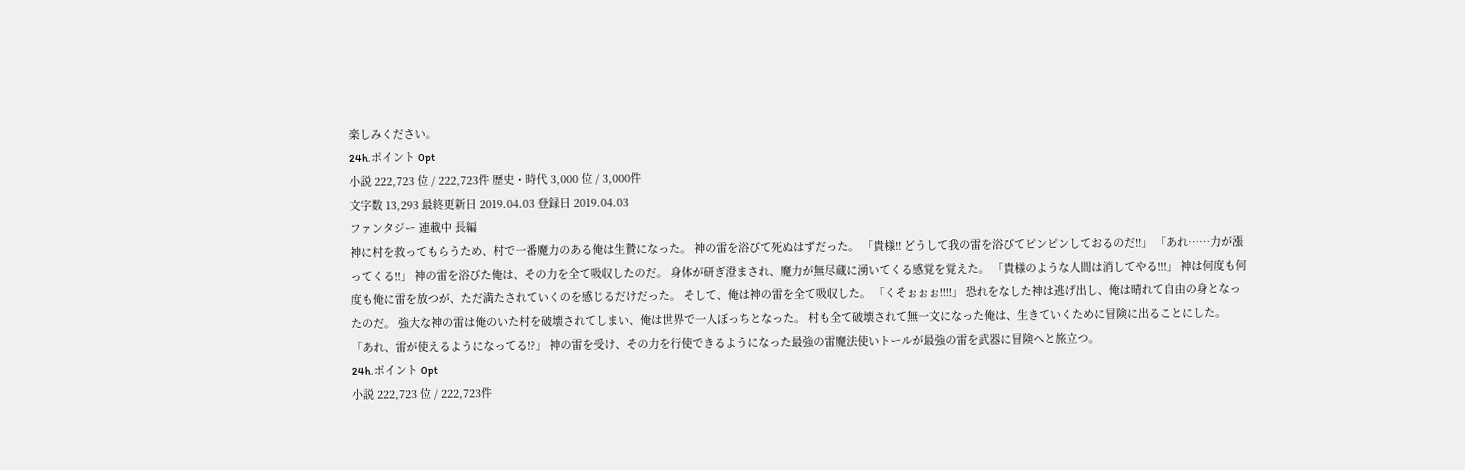楽しみください。
24h.ポイント 0pt
小説 222,723 位 / 222,723件 歴史・時代 3,000 位 / 3,000件
文字数 13,293 最終更新日 2019.04.03 登録日 2019.04.03
ファンタジー 連載中 長編
神に村を救ってもらうため、村で一番魔力のある俺は生贄になった。 神の雷を浴びて死ぬはずだった。 「貴様!! どうして我の雷を浴びてピンピンしておるのだ!!」 「あれ……力が漲ってくる!!」 神の雷を浴びた俺は、その力を全て吸収したのだ。 身体が研ぎ澄まされ、魔力が無尽蔵に湧いてくる感覚を覚えた。 「貴様のような人間は消してやる!!!」 神は何度も何度も俺に雷を放つが、ただ満たされていくのを感じるだけだった。 そして、俺は神の雷を全て吸収した。 「くそぉぉぉ!!!!」 恐れをなした神は逃げ出し、俺は晴れて自由の身となったのだ。 強大な神の雷は俺のいた村を破壊されてしまい、俺は世界で一人ぼっちとなった。 村も全て破壊されて無一文になった俺は、生きていくために冒険に出ることにした。 「あれ、雷が使えるようになってる!?」 神の雷を受け、その力を行使できるようになった最強の雷魔法使いトールが最強の雷を武器に冒険へと旅立つ。
24h.ポイント 0pt
小説 222,723 位 / 222,723件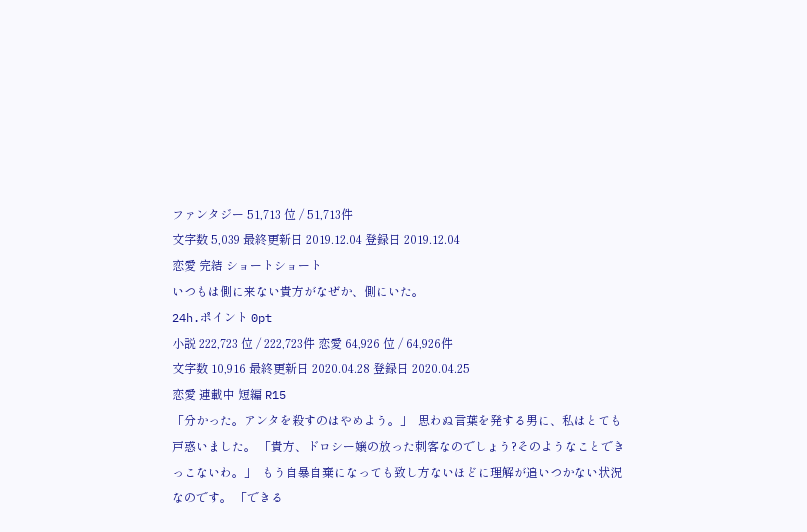ファンタジー 51,713 位 / 51,713件
文字数 5,039 最終更新日 2019.12.04 登録日 2019.12.04
恋愛 完結 ショートショート
いつもは側に来ない貴方がなぜか、側にいた。
24h.ポイント 0pt
小説 222,723 位 / 222,723件 恋愛 64,926 位 / 64,926件
文字数 10,916 最終更新日 2020.04.28 登録日 2020.04.25
恋愛 連載中 短編 R15
「分かった。アンタを殺すのはやめよう。」  思わぬ言葉を発する男に、私はとても戸惑いました。 「貴方、ドロシー嬢の放った刺客なのでしょう?そのようなことできっこないわ。」  もう自暴自棄になっても致し方ないほどに理解が追いつかない状況なのです。 「できる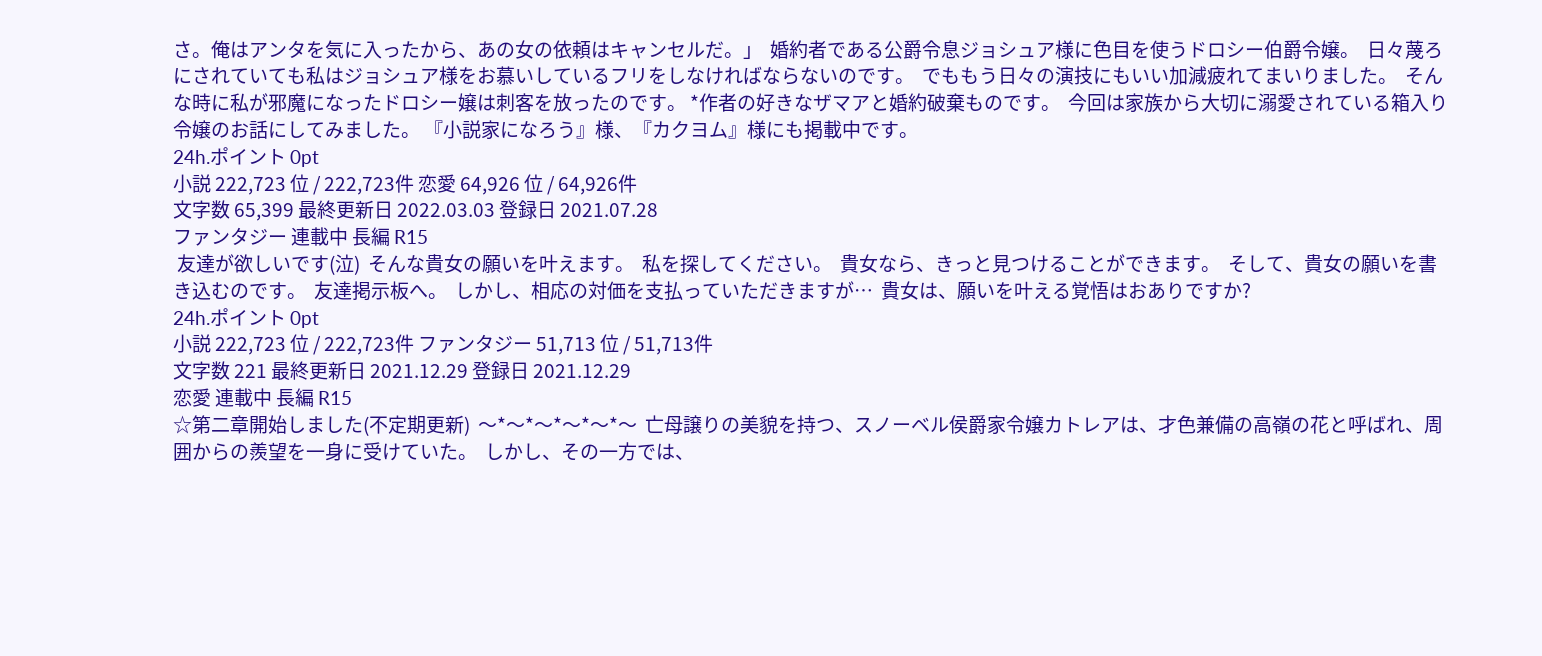さ。俺はアンタを気に入ったから、あの女の依頼はキャンセルだ。」  婚約者である公爵令息ジョシュア様に色目を使うドロシー伯爵令嬢。  日々蔑ろにされていても私はジョシュア様をお慕いしているフリをしなければならないのです。  でももう日々の演技にもいい加減疲れてまいりました。  そんな時に私が邪魔になったドロシー嬢は刺客を放ったのです。 *作者の好きなザマアと婚約破棄ものです。  今回は家族から大切に溺愛されている箱入り令嬢のお話にしてみました。 『小説家になろう』様、『カクヨム』様にも掲載中です。
24h.ポイント 0pt
小説 222,723 位 / 222,723件 恋愛 64,926 位 / 64,926件
文字数 65,399 最終更新日 2022.03.03 登録日 2021.07.28
ファンタジー 連載中 長編 R15
 友達が欲しいです(泣)  そんな貴女の願いを叶えます。  私を探してください。  貴女なら、きっと見つけることができます。  そして、貴女の願いを書き込むのです。  友達掲示板へ。  しかし、相応の対価を支払っていただきますが…  貴女は、願いを叶える覚悟はおありですか?
24h.ポイント 0pt
小説 222,723 位 / 222,723件 ファンタジー 51,713 位 / 51,713件
文字数 221 最終更新日 2021.12.29 登録日 2021.12.29
恋愛 連載中 長編 R15
☆第二章開始しました(不定期更新)  〜*〜*〜*〜*〜*〜  亡母譲りの美貌を持つ、スノーベル侯爵家令嬢カトレアは、才色兼備の高嶺の花と呼ばれ、周囲からの羨望を一身に受けていた。  しかし、その一方では、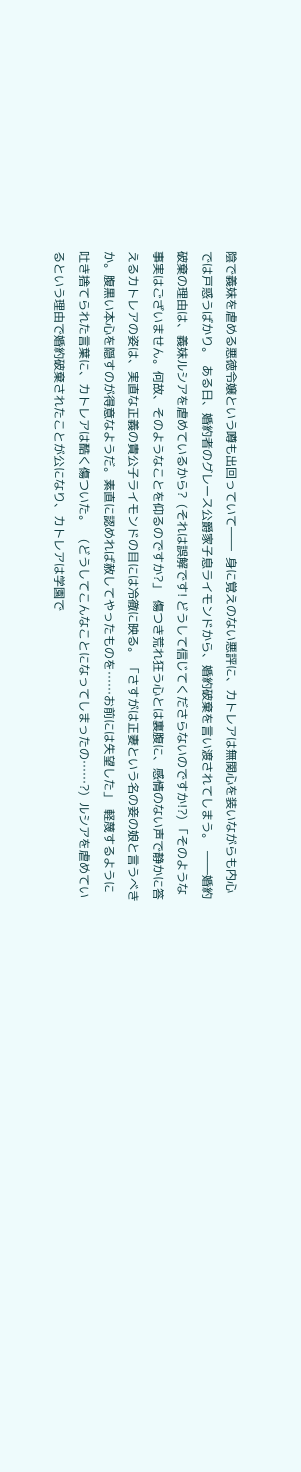陰で義妹を虐める悪徳令嬢という噂も出回っていて――  身に覚えのない悪評に、カトレアは無関心を装いながらも内心では戸惑うばかり。  ある日、婚約者のグレース公爵家子息ライモンドから、婚約破棄を言い渡されてしまう。  ――婚約破棄の理由は、義妹ルシアを虐めているから?  (それは誤解です! どうして信じてくださらないのですか!?) 「そのような事実はございません。何故、そのようなことを仰るのですか?」  傷つき荒れ狂う心とは裏腹に、感情のない声で静かに答えるカトレアの姿は、実直な正義の貴公子ライモンドの目には冷徹に映る。 「さすがは正妻という名の妾の娘と言うべきか。腹黒い本心を隠すのが得意なようだ。素直に認めれば赦してやったものを……お前には失望した」  軽蔑するように吐き捨てられた言葉に、カトレアは酷く傷ついた。    (どうしてこんなことになってしまったの……?)  ルシアを虐めているという理由で婚約破棄されたことが公になり、カトレアは学園で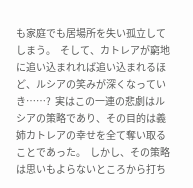も家庭でも居場所を失い孤立してしまう。  そして、カトレアが窮地に追い込まれれば追い込まれるほど、ルシアの笑みが深くなっていき……?  実はこの一連の悲劇はルシアの策略であり、その目的は義姉カトレアの幸せを全て奪い取ることであった。  しかし、その策略は思いもよらないところから打ち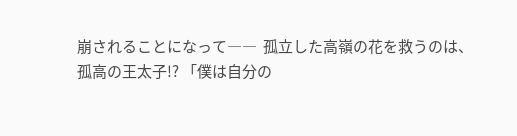崩されることになって――  孤立した高嶺の花を救うのは、孤高の王太子!? 「僕は自分の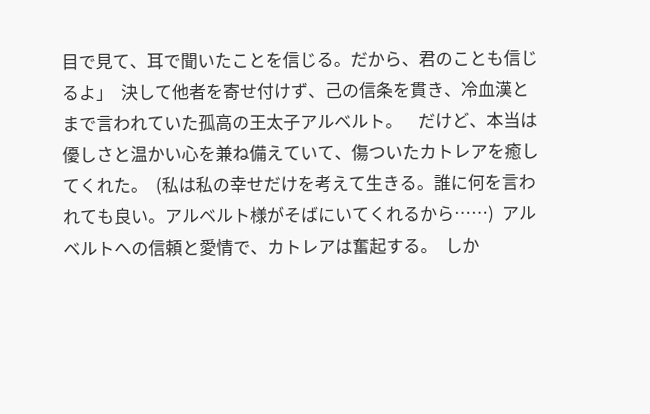目で見て、耳で聞いたことを信じる。だから、君のことも信じるよ」  決して他者を寄せ付けず、己の信条を貫き、冷血漢とまで言われていた孤高の王太子アルベルト。    だけど、本当は優しさと温かい心を兼ね備えていて、傷ついたカトレアを癒してくれた。  (私は私の幸せだけを考えて生きる。誰に何を言われても良い。アルベルト様がそばにいてくれるから……)  アルベルトへの信頼と愛情で、カトレアは奮起する。  しか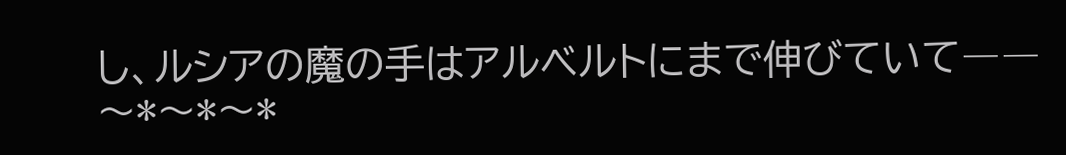し、ルシアの魔の手はアルベルトにまで伸びていて――  〜*〜*〜*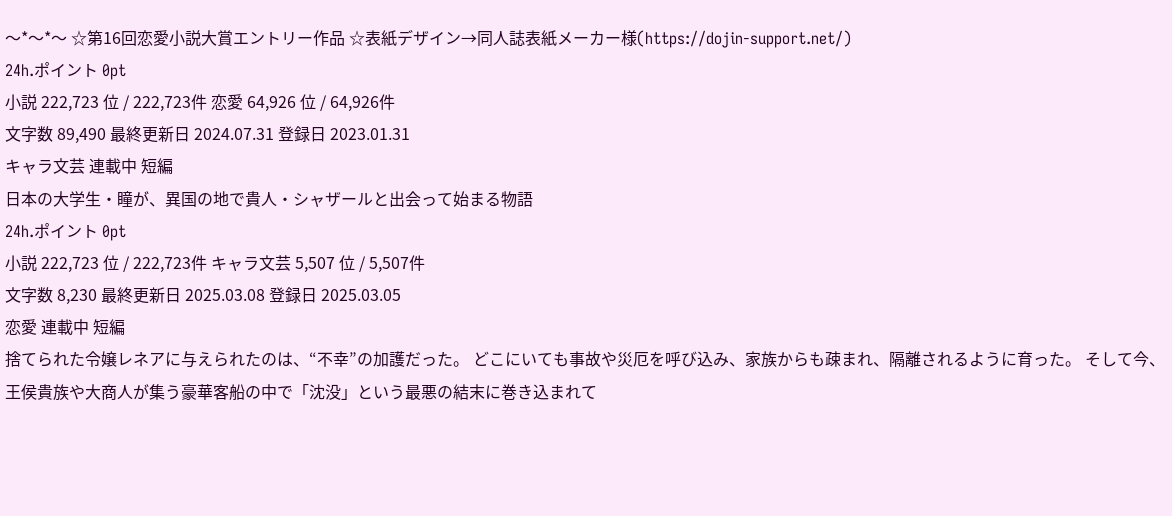〜*〜*〜 ☆第16回恋愛小説大賞エントリー作品 ☆表紙デザイン→同人誌表紙メーカー様(https://dojin-support.net/)
24h.ポイント 0pt
小説 222,723 位 / 222,723件 恋愛 64,926 位 / 64,926件
文字数 89,490 最終更新日 2024.07.31 登録日 2023.01.31
キャラ文芸 連載中 短編
日本の大学生・瞳が、異国の地で貴人・シャザールと出会って始まる物語
24h.ポイント 0pt
小説 222,723 位 / 222,723件 キャラ文芸 5,507 位 / 5,507件
文字数 8,230 最終更新日 2025.03.08 登録日 2025.03.05
恋愛 連載中 短編
捨てられた令嬢レネアに与えられたのは、“不幸”の加護だった。 どこにいても事故や災厄を呼び込み、家族からも疎まれ、隔離されるように育った。 そして今、王侯貴族や大商人が集う豪華客船の中で「沈没」という最悪の結末に巻き込まれて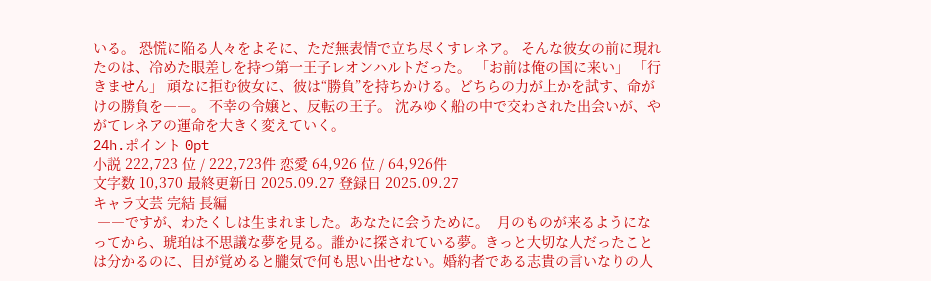いる。 恐慌に陥る人々をよそに、ただ無表情で立ち尽くすレネア。 そんな彼女の前に現れたのは、冷めた眼差しを持つ第一王子レオンハルトだった。 「お前は俺の国に来い」 「行きません」 頑なに拒む彼女に、彼は“勝負”を持ちかける。どちらの力が上かを試す、命がけの勝負を――。 不幸の令嬢と、反転の王子。 沈みゆく船の中で交わされた出会いが、やがてレネアの運命を大きく変えていく。
24h.ポイント 0pt
小説 222,723 位 / 222,723件 恋愛 64,926 位 / 64,926件
文字数 10,370 最終更新日 2025.09.27 登録日 2025.09.27
キャラ文芸 完結 長編
 ――ですが、わたくしは生まれました。あなたに会うために。  月のものが来るようになってから、琥珀は不思議な夢を見る。誰かに探されている夢。きっと大切な人だったことは分かるのに、目が覚めると朧気で何も思い出せない。婚約者である志貴の言いなりの人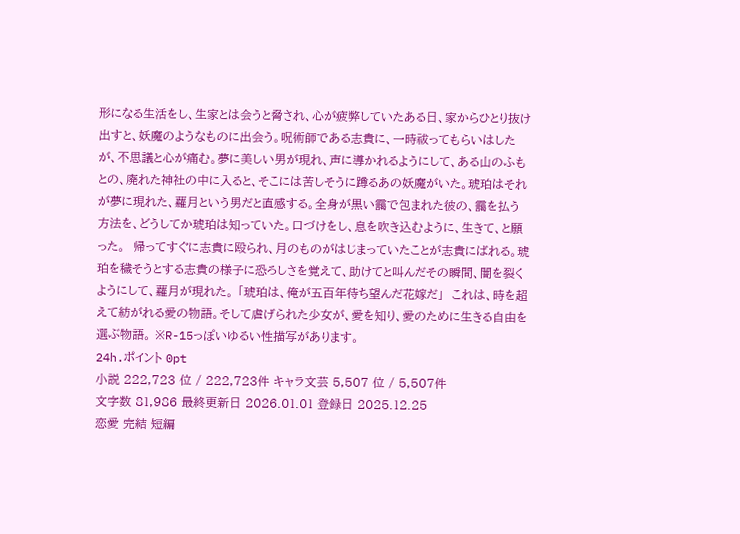形になる生活をし、生家とは会うと脅され、心が疲弊していたある日、家からひとり抜け出すと、妖魔のようなものに出会う。呪術師である志貴に、一時祓ってもらいはしたが、不思議と心が痛む。夢に美しい男が現れ、声に導かれるようにして、ある山のふもとの、廃れた神社の中に入ると、そこには苦しそうに蹲るあの妖魔がいた。琥珀はそれが夢に現れた、蘿月という男だと直感する。全身が黒い靄で包まれた彼の、靄を払う方法を、どうしてか琥珀は知っていた。口づけをし、息を吹き込むように、生きて、と願った。  帰ってすぐに志貴に殴られ、月のものがはじまっていたことが志貴にばれる。琥珀を穢そうとする志貴の様子に恐ろしさを覚えて、助けてと叫んだその瞬間、闇を裂くようにして、蘿月が現れた。 「琥珀は、俺が五百年待ち望んだ花嫁だ」  これは、時を超えて紡がれる愛の物語。そして虐げられた少女が、愛を知り、愛のために生きる自由を選ぶ物語。 ※R-15っぽいゆるい性描写があります。
24h.ポイント 0pt
小説 222,723 位 / 222,723件 キャラ文芸 5,507 位 / 5,507件
文字数 81,986 最終更新日 2026.01.01 登録日 2025.12.25
恋愛 完結 短編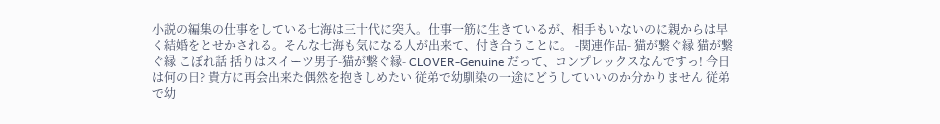小説の編集の仕事をしている七海は三十代に突入。仕事一筋に生きているが、相手もいないのに親からは早く結婚をとせかされる。そんな七海も気になる人が出来て、付き合うことに。 -関連作品- 猫が繋ぐ縁 猫が繋ぐ縁 こぼれ話 括りはスイーツ男子-猫が繋ぐ縁- CLOVER-Genuine だって、コンプレックスなんですっ! 今日は何の日? 貴方に再会出来た偶然を抱きしめたい 従弟で幼馴染の一途にどうしていいのか分かりません 従弟で幼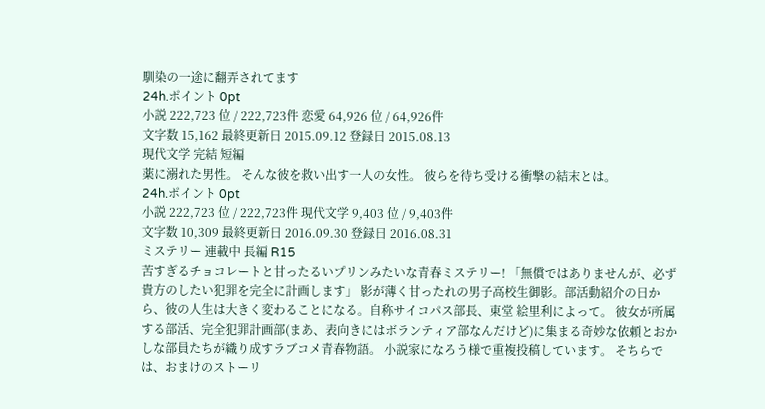馴染の一途に翻弄されてます
24h.ポイント 0pt
小説 222,723 位 / 222,723件 恋愛 64,926 位 / 64,926件
文字数 15,162 最終更新日 2015.09.12 登録日 2015.08.13
現代文学 完結 短編
薬に溺れた男性。 そんな彼を救い出す一人の女性。 彼らを待ち受ける衝撃の結末とは。
24h.ポイント 0pt
小説 222,723 位 / 222,723件 現代文学 9,403 位 / 9,403件
文字数 10,309 最終更新日 2016.09.30 登録日 2016.08.31
ミステリー 連載中 長編 R15
苦すぎるチョコレートと甘ったるいプリンみたいな青春ミステリー! 「無償ではありませんが、必ず貴方のしたい犯罪を完全に計画します」 影が薄く甘ったれの男子高校生御影。部活動紹介の日から、彼の人生は大きく変わることになる。自称サイコパス部長、東堂 絵里利によって。 彼女が所属する部活、完全犯罪計画部(まあ、表向きにはボランティア部なんだけど)に集まる奇妙な依頼とおかしな部員たちが織り成すラブコメ青春物語。 小説家になろう様で重複投稿しています。 そちらでは、おまけのストーリ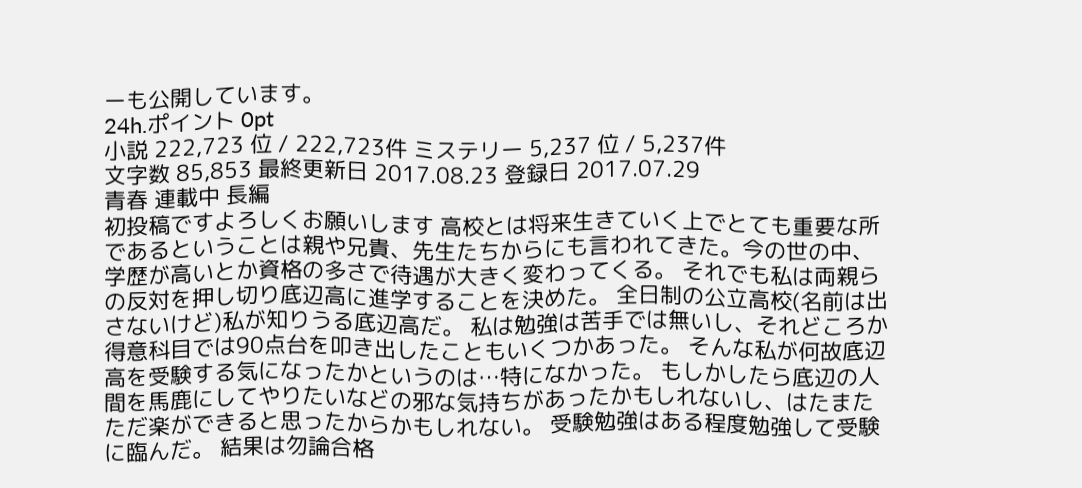ーも公開しています。
24h.ポイント 0pt
小説 222,723 位 / 222,723件 ミステリー 5,237 位 / 5,237件
文字数 85,853 最終更新日 2017.08.23 登録日 2017.07.29
青春 連載中 長編
初投稿ですよろしくお願いします 高校とは将来生きていく上でとても重要な所であるということは親や兄貴、先生たちからにも言われてきた。今の世の中、学歴が高いとか資格の多さで待遇が大きく変わってくる。 それでも私は両親らの反対を押し切り底辺高に進学することを決めた。 全日制の公立高校(名前は出さないけど)私が知りうる底辺高だ。 私は勉強は苦手では無いし、それどころか得意科目では90点台を叩き出したこともいくつかあった。 そんな私が何故底辺高を受験する気になったかというのは…特になかった。 もしかしたら底辺の人間を馬鹿にしてやりたいなどの邪な気持ちがあったかもしれないし、はたまたただ楽ができると思ったからかもしれない。 受験勉強はある程度勉強して受験に臨んだ。 結果は勿論合格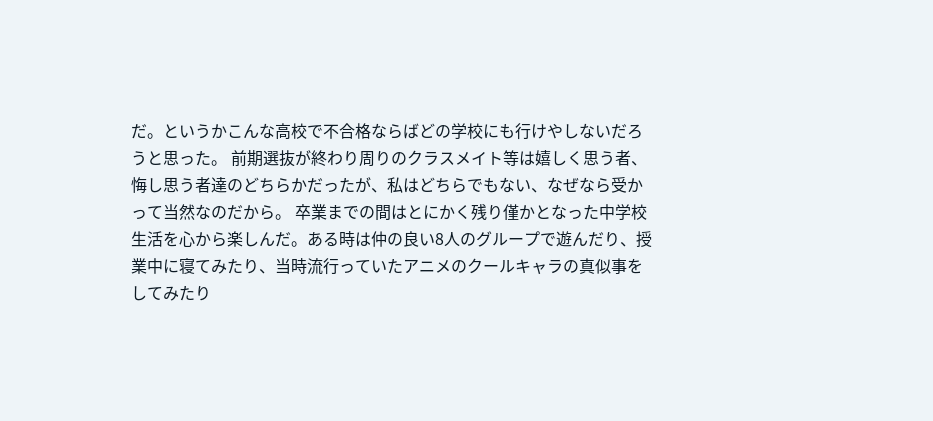だ。というかこんな高校で不合格ならばどの学校にも行けやしないだろうと思った。 前期選抜が終わり周りのクラスメイト等は嬉しく思う者、悔し思う者達のどちらかだったが、私はどちらでもない、なぜなら受かって当然なのだから。 卒業までの間はとにかく残り僅かとなった中学校生活を心から楽しんだ。ある時は仲の良い8人のグループで遊んだり、授業中に寝てみたり、当時流行っていたアニメのクールキャラの真似事をしてみたり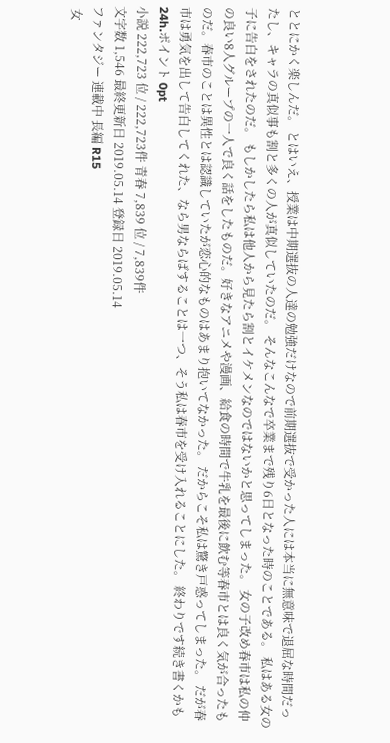ととにかく楽しんだ。 とはいえ、授業は中期選抜の人達の勉強だけなので前期選抜で受かった人には本当に無意味で退屈な時間だったし、キャラの真似事も割と多くの人が真似していたのだ。 そんなこんなで卒業まで残り6日となった時のことである。 私はある女の子に告白をされたのだ。 もしかしたら私は他人から見たら割とイケメンなのではないかと思ってしまった。 女の子改め春市は私の仲の良い8人グループの一人で良く話をしたものだ。好きなアニメや漫画、給食の時間で牛乳を最後に飲む等春市とは良く気が合ったものだ。春市のことは異性とは認識していたが恋心的なものはあまり抱いてなかった。 だからこそ私は驚き戸惑ってしまった。 だが春市は勇気を出して告白してくれた、なら男ならばすることは一つ、そう私は春市を受け入れることにした。 終わりです続き書くかも
24h.ポイント 0pt
小説 222,723 位 / 222,723件 青春 7,839 位 / 7,839件
文字数 1,546 最終更新日 2019.05.14 登録日 2019.05.14
ファンタジー 連載中 長編 R15
 女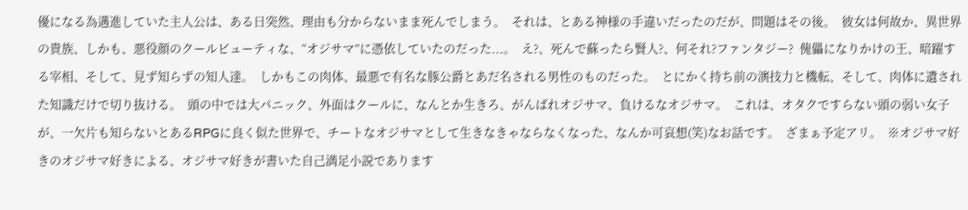優になる為邁進していた主人公は、ある日突然、理由も分からないまま死んでしまう。  それは、とある神様の手違いだったのだが、問題はその後。  彼女は何故か、異世界の貴族、しかも、悪役顔のクールビューティな、“オジサマ”に憑依していたのだった...。  え?、死んで蘇ったら賢人?、何それ?ファンタジー?  傀儡になりかけの王、暗躍する宰相、そして、見ず知らずの知人達。  しかもこの肉体、最悪で有名な豚公爵とあだ名される男性のものだった。  とにかく持ち前の演技力と機転、そして、肉体に遺された知識だけで切り抜ける。  頭の中では大パニック、外面はクールに、なんとか生きろ、がんばれオジサマ、負けるなオジサマ。  これは、オタクですらない頭の弱い女子が、一欠片も知らないとあるRPGに良く似た世界で、チートなオジサマとして生きなきゃならなくなった、なんか可哀想(笑)なお話です。  ざまぁ予定アリ。  ※オジサマ好きのオジサマ好きによる、オジサマ好きが書いた自己満足小説であります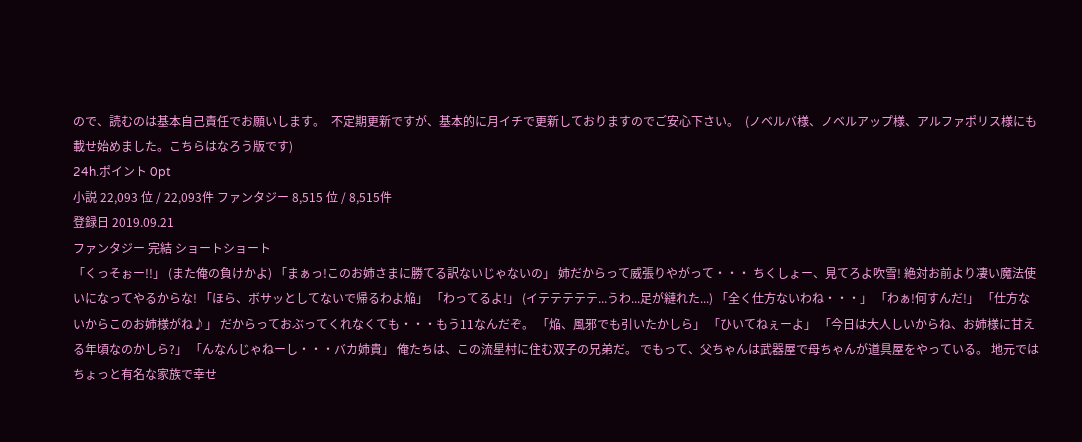ので、読むのは基本自己責任でお願いします。  不定期更新ですが、基本的に月イチで更新しておりますのでご安心下さい。  (ノベルバ様、ノベルアップ様、アルファポリス様にも載せ始めました。こちらはなろう版です)
24h.ポイント 0pt
小説 22,093 位 / 22,093件 ファンタジー 8,515 位 / 8,515件
登録日 2019.09.21
ファンタジー 完結 ショートショート
「くっそぉー!!」 (また俺の負けかよ) 「まぁっ!このお姉さまに勝てる訳ないじゃないの」 姉だからって威張りやがって・・・ ちくしょー、見てろよ吹雪! 絶対お前より凄い魔法使いになってやるからな! 「ほら、ボサッとしてないで帰るわよ焔」 「わってるよ!」 (イテテテテテ...うわ...足が縺れた...) 「全く仕方ないわね・・・」 「わぁ!何すんだ!」 「仕方ないからこのお姉様がね♪」 だからっておぶってくれなくても・・・もう11なんだぞ。 「焔、風邪でも引いたかしら」 「ひいてねぇーよ」 「今日は大人しいからね、お姉様に甘える年頃なのかしら?」 「んなんじゃねーし・・・バカ姉貴」 俺たちは、この流星村に住む双子の兄弟だ。 でもって、父ちゃんは武器屋で母ちゃんが道具屋をやっている。 地元ではちょっと有名な家族で幸せ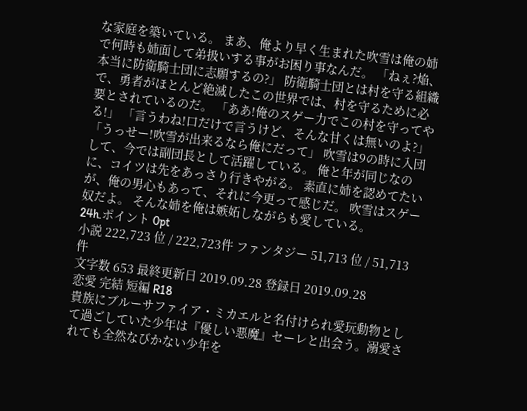な家庭を築いている。 まあ、俺より早く生まれた吹雪は俺の姉で何時も姉面して弟扱いする事がお困り事なんだ。 「ねぇ?焔、本当に防衛騎士団に志願するの?」 防衛騎士団とは村を守る組織で、勇者がほとんど絶滅したこの世界では、村を守るために必要とされているのだ。 「ああ!俺のスゲー力でこの村を守ってやる!」 「言うわね!口だけで言うけど、そんな甘くは無いのよ?」 「うっせー!吹雪が出来るなら俺にだって」 吹雪は9の時に入団して、今では副団長として活躍している。 俺と年が同じなのに、コイツは先をあっさり行きやがる。 素直に姉を認めてたいが、俺の男心もあって、それに今更って感じだ。 吹雪はスゲー奴だよ。 そんな姉を俺は嫉妬しながらも愛している。
24h.ポイント 0pt
小説 222,723 位 / 222,723件 ファンタジー 51,713 位 / 51,713件
文字数 653 最終更新日 2019.09.28 登録日 2019.09.28
恋愛 完結 短編 R18
貴族にブルーサファイア・ミカエルと名付けられ愛玩動物として過ごしていた少年は『優しい悪魔』セーレと出会う。溺愛されても全然なびかない少年を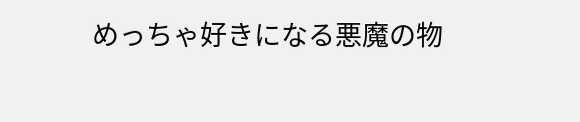めっちゃ好きになる悪魔の物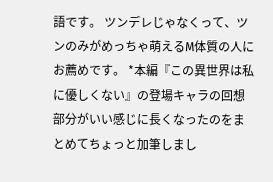語です。 ツンデレじゃなくって、ツンのみがめっちゃ萌えるM体質の人にお薦めです。 *本編『この異世界は私に優しくない』の登場キャラの回想部分がいい感じに長くなったのをまとめてちょっと加筆しまし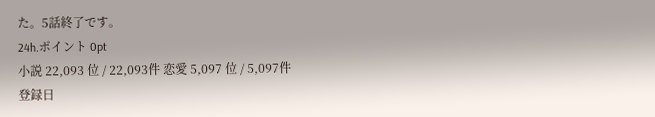た。5話終了です。
24h.ポイント 0pt
小説 22,093 位 / 22,093件 恋愛 5,097 位 / 5,097件
登録日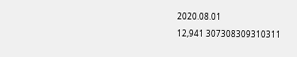2020.08.01
12,941 307308309310311